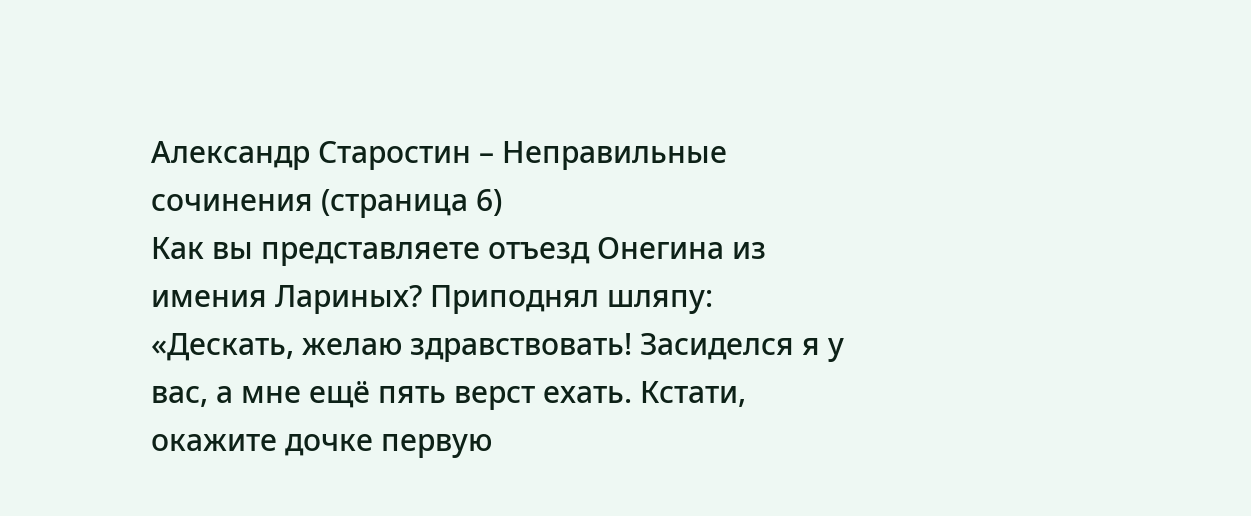Александр Старостин – Неправильные сочинения (страница 6)
Как вы представляете отъезд Онегина из имения Лариных? Приподнял шляпу: «Дескать, желаю здравствовать! Засиделся я у вас, а мне ещё пять верст ехать. Кстати, окажите дочке первую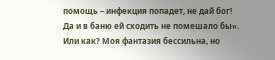помощь – инфекция попадет, не дай бог! Да и в баню ей сходить не помешало бы». Или как? Моя фантазия бессильна, но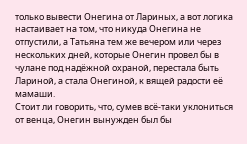только вывести Онегина от Лариных, а вот логика настаивает на том, что никуда Онегина не отпустили, а Татьяна тем же вечером или через нескольких дней, которые Онегин провел бы в чулане под надёжной охраной, перестала быть Лариной, а стала Онегиной, к вящей радости её мамаши.
Стоит ли говорить, что, сумев всё-таки уклониться от венца, Онегин вынужден был бы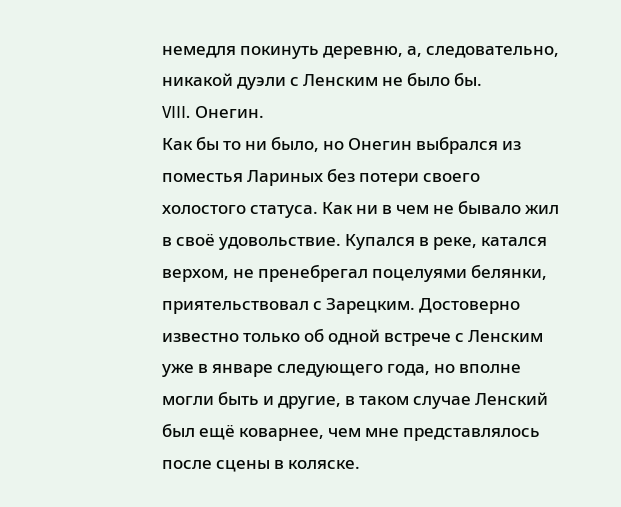немедля покинуть деревню, а, следовательно, никакой дуэли с Ленским не было бы.
VIII. Онегин.
Как бы то ни было, но Онегин выбрался из поместья Лариных без потери своего холостого статуса. Как ни в чем не бывало жил в своё удовольствие. Купался в реке, катался верхом, не пренебрегал поцелуями белянки, приятельствовал с Зарецким. Достоверно известно только об одной встрече с Ленским уже в январе следующего года, но вполне могли быть и другие, в таком случае Ленский был ещё коварнее, чем мне представлялось после сцены в коляске.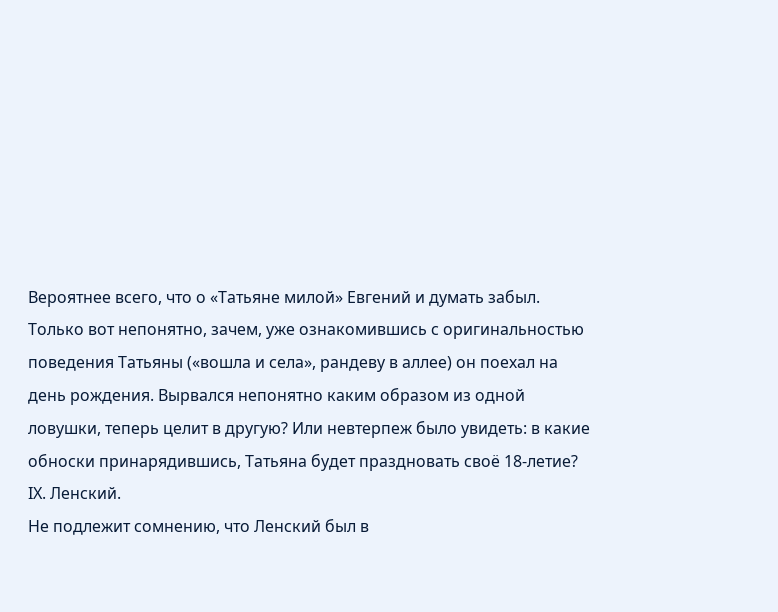Вероятнее всего, что о «Татьяне милой» Евгений и думать забыл. Только вот непонятно, зачем, уже ознакомившись с оригинальностью поведения Татьяны («вошла и села», рандеву в аллее) он поехал на день рождения. Вырвался непонятно каким образом из одной ловушки, теперь целит в другую? Или невтерпеж было увидеть: в какие обноски принарядившись, Татьяна будет праздновать своё 18-летие?
IХ. Ленский.
Не подлежит сомнению, что Ленский был в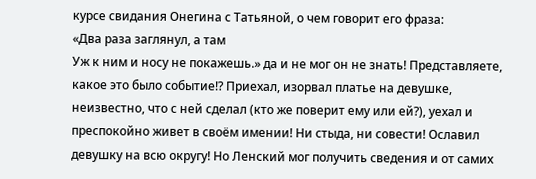курсе свидания Онегина с Татьяной, о чем говорит его фраза:
«Два раза заглянул, а там
Уж к ним и носу не покажешь.» да и не мог он не знать! Представляете, какое это было событие!? Приехал, изорвал платье на девушке, неизвестно, что с ней сделал (кто же поверит ему или ей?), уехал и преспокойно живет в своём имении! Ни стыда, ни совести! Ославил девушку на всю округу! Но Ленский мог получить сведения и от самих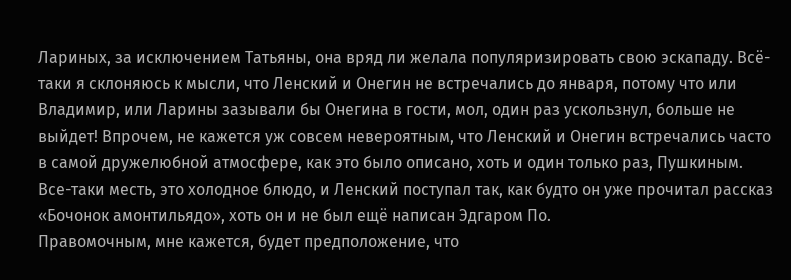Лариных, за исключением Татьяны, она вряд ли желала популяризировать свою эскападу. Всё-таки я склоняюсь к мысли, что Ленский и Онегин не встречались до января, потому что или Владимир, или Ларины зазывали бы Онегина в гости, мол, один раз ускользнул, больше не выйдет! Впрочем, не кажется уж совсем невероятным, что Ленский и Онегин встречались часто в самой дружелюбной атмосфере, как это было описано, хоть и один только раз, Пушкиным. Все-таки месть, это холодное блюдо, и Ленский поступал так, как будто он уже прочитал рассказ «Бочонок амонтильядо», хоть он и не был ещё написан Эдгаром По.
Правомочным, мне кажется, будет предположение, что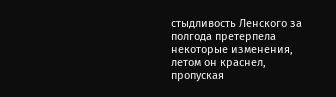стыдливость Ленского за полгода претерпела некоторые изменения, летом он краснел, пропуская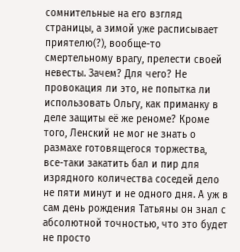сомнительные на его взгляд страницы, а зимой уже расписывает приятелю(?), вообще-то смертельному врагу, прелести своей невесты. Зачем? Для чего? Не провокация ли это, не попытка ли использовать Ольгу, как приманку в деле защиты её же реноме? Кроме того, Ленский не мог не знать о размахе готовящегося торжества, все-таки закатить бал и пир для изрядного количества соседей дело не пяти минут и не одного дня. А уж в сам день рождения Татьяны он знал с абсолютной точностью, что это будет не просто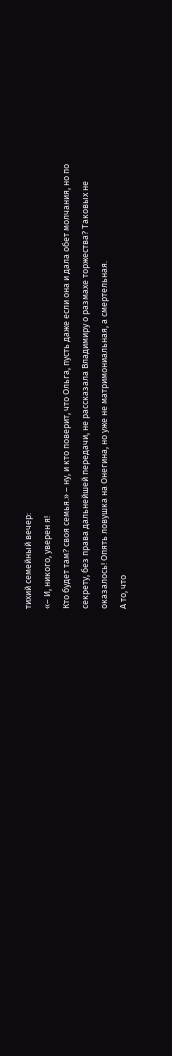тихий семейный вечер:
«– И, никого, уверен я!
Кто будет там? своя семья.» – ну, и кто поверит, что Ольга, пусть даже если она и дала обет молчания, но по секрету, без права дальнейшей передачи, не рассказала Владимиру о размахе торжества? Таковых не оказалось! Опять ловушка на Онегина, но уже не матримониальная, а смертельная.
А то, что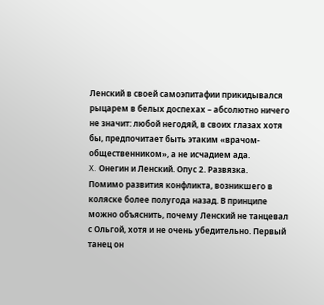Ленский в своей самоэпитафии прикидывался рыцарем в белых доспехах – абсолютно ничего не значит: любой негодяй, в своих глазах хотя бы, предпочитает быть этаким «врачом-общественником», а не исчадием ада.
X. Онегин и Ленский. Опус 2. Развязка.
Помимо развития конфликта, возникшего в коляске более полугода назад. В принципе можно объяснить, почему Ленский не танцевал с Ольгой, хотя и не очень убедительно. Первый танец он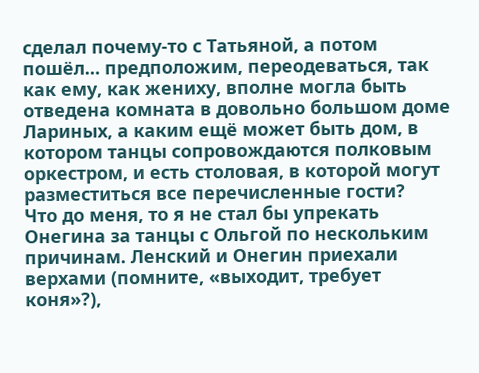сделал почему-то с Татьяной, а потом пошёл… предположим, переодеваться, так как ему, как жениху, вполне могла быть отведена комната в довольно большом доме Лариных, а каким ещё может быть дом, в котором танцы сопровождаются полковым оркестром, и есть столовая, в которой могут разместиться все перечисленные гости?
Что до меня, то я не стал бы упрекать Онегина за танцы с Ольгой по нескольким причинам. Ленский и Онегин приехали верхами (помните, «выходит, требует коня»?),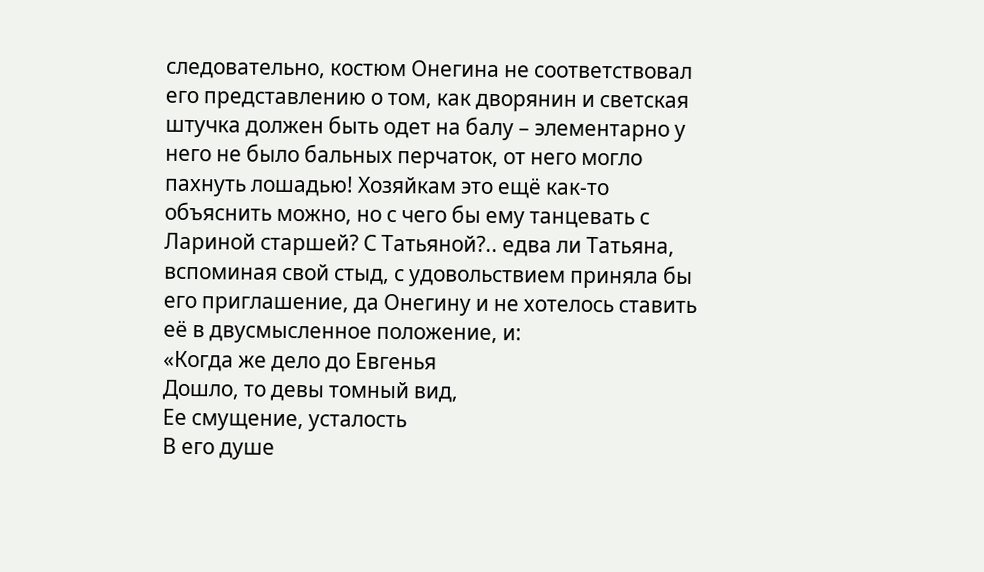следовательно, костюм Онегина не соответствовал его представлению о том, как дворянин и светская штучка должен быть одет на балу – элементарно у него не было бальных перчаток, от него могло пахнуть лошадью! Хозяйкам это ещё как-то объяснить можно, но с чего бы ему танцевать с Лариной старшей? С Татьяной?.. едва ли Татьяна, вспоминая свой стыд, с удовольствием приняла бы его приглашение, да Онегину и не хотелось ставить её в двусмысленное положение, и:
«Когда же дело до Евгенья
Дошло, то девы томный вид,
Ее смущение, усталость
В его душе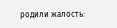родили жалость: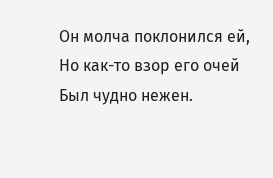Он молча поклонился ей,
Но как-то взор его очей
Был чудно нежен.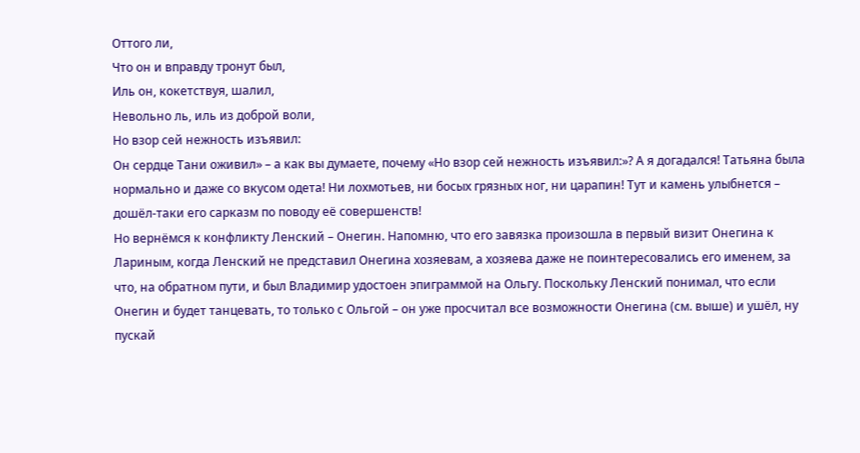Оттого ли,
Что он и вправду тронут был,
Иль он, кокетствуя, шалил,
Невольно ль, иль из доброй воли,
Но взор сей нежность изъявил:
Он сердце Тани оживил» – а как вы думаете, почему «Но взор сей нежность изъявил:»? А я догадался! Татьяна была нормально и даже со вкусом одета! Ни лохмотьев, ни босых грязных ног, ни царапин! Тут и камень улыбнется – дошёл-таки его сарказм по поводу её совершенств!
Но вернёмся к конфликту Ленский – Онегин. Напомню, что его завязка произошла в первый визит Онегина к Лариным, когда Ленский не представил Онегина хозяевам, а хозяева даже не поинтересовались его именем, за что, на обратном пути, и был Владимир удостоен эпиграммой на Ольгу. Поскольку Ленский понимал, что если Онегин и будет танцевать, то только с Ольгой – он уже просчитал все возможности Онегина (см. выше) и ушёл, ну пускай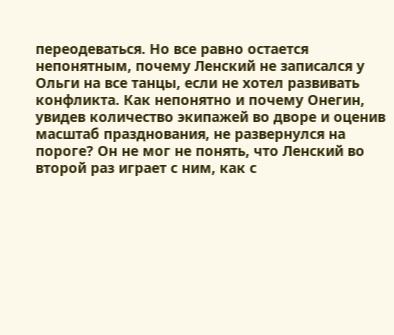переодеваться. Но все равно остается непонятным, почему Ленский не записался у Ольги на все танцы, если не хотел развивать конфликта. Как непонятно и почему Онегин, увидев количество экипажей во дворе и оценив масштаб празднования, не развернулся на пороге? Он не мог не понять, что Ленский во второй раз играет с ним, как с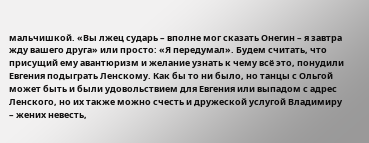мальчишкой. «Вы лжец сударь – вполне мог сказать Онегин – я завтра жду вашего друга» или просто: «Я передумал». Будем считать, что присущий ему авантюризм и желание узнать к чему всё это, понудили Евгения подыграть Ленскому. Как бы то ни было, но танцы с Ольгой может быть и были удовольствием для Евгения или выпадом с адрес Ленского, но их также можно счесть и дружеской услугой Владимиру – жених невесть,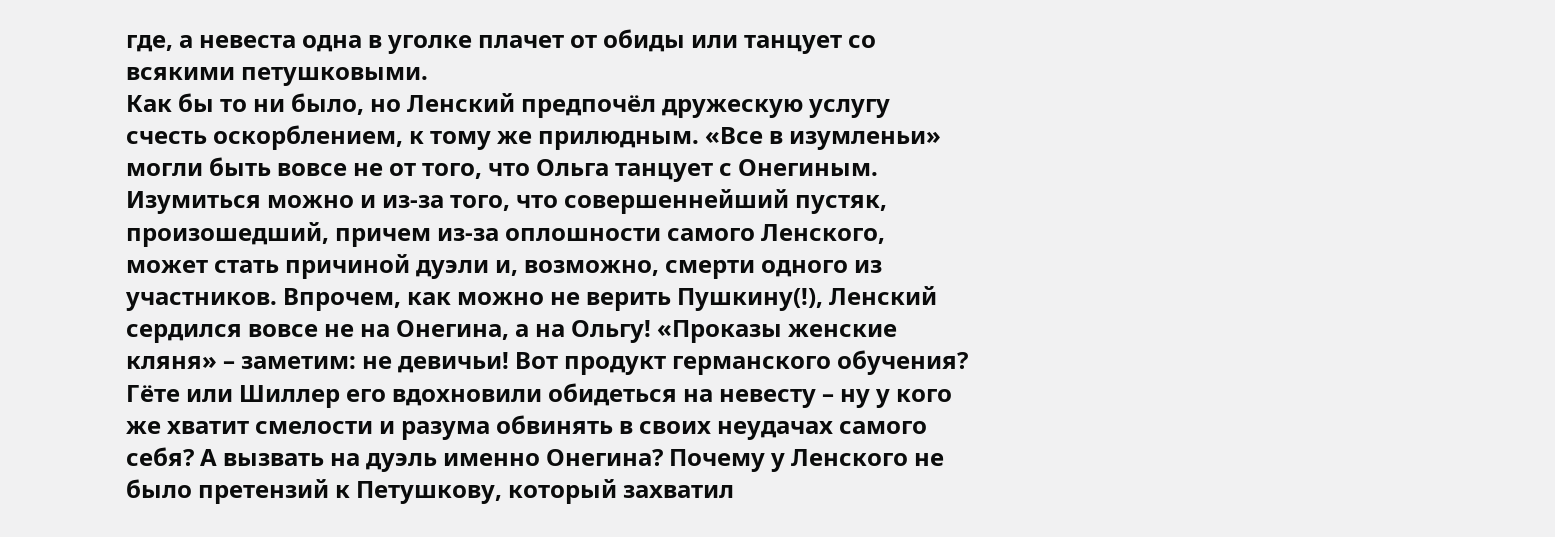где, а невеста одна в уголке плачет от обиды или танцует со всякими петушковыми.
Как бы то ни было, но Ленский предпочёл дружескую услугу счесть оскорблением, к тому же прилюдным. «Все в изумленьи» могли быть вовсе не от того, что Ольга танцует с Онегиным. Изумиться можно и из-за того, что совершеннейший пустяк, произошедший, причем из-за оплошности самого Ленского, может стать причиной дуэли и, возможно, смерти одного из участников. Впрочем, как можно не верить Пушкину(!), Ленский сердился вовсе не на Онегина, а на Ольгу! «Проказы женские кляня» – заметим: не девичьи! Вот продукт германского обучения? Гёте или Шиллер его вдохновили обидеться на невесту – ну у кого же хватит смелости и разума обвинять в своих неудачах самого себя? А вызвать на дуэль именно Онегина? Почему у Ленского не было претензий к Петушкову, который захватил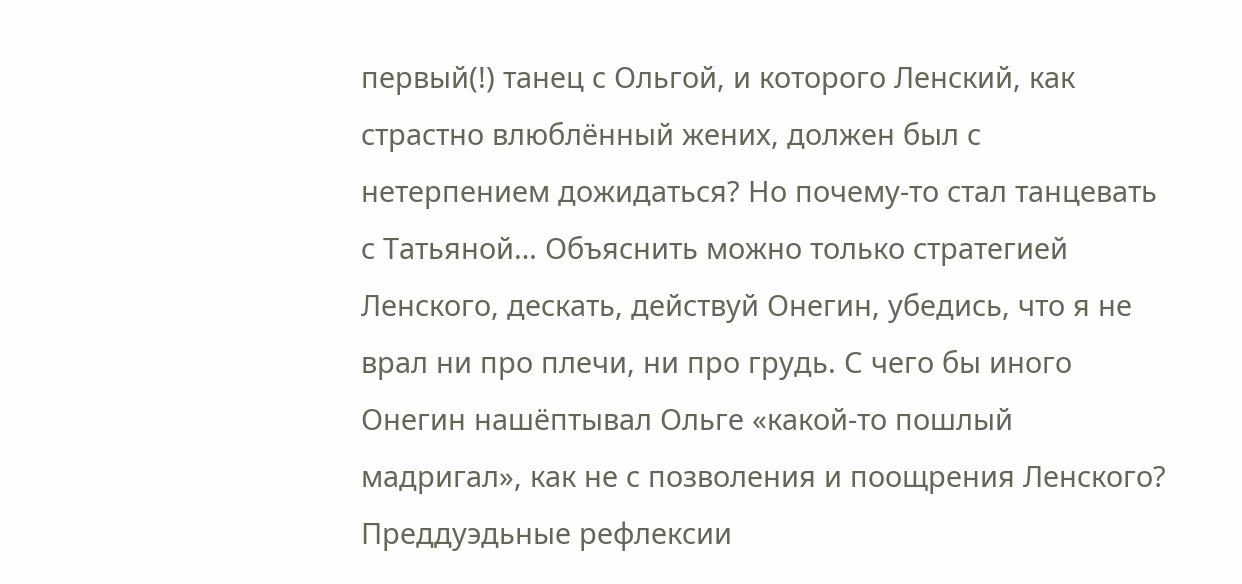первый(!) танец с Ольгой, и которого Ленский, как страстно влюблённый жених, должен был с нетерпением дожидаться? Но почему-то стал танцевать с Татьяной… Объяснить можно только стратегией Ленского, дескать, действуй Онегин, убедись, что я не врал ни про плечи, ни про грудь. С чего бы иного Онегин нашёптывал Ольге «какой-то пошлый мадригал», как не с позволения и поощрения Ленского?
Преддуэдьные рефлексии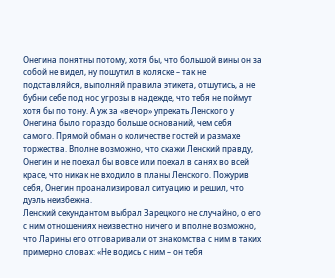Онегина понятны потому, хотя бы, что большой вины он за собой не видел, ну пошутил в коляске – так не подставляйся, выполняй правила этикета, отшутись, а не бубни себе под нос угрозы в надежде, что тебя не поймут хотя бы по тону. А уж за «вечор» упрекать Ленского у Онегина было гораздо больше оснований, чем себя самого. Прямой обман о количестве гостей и размахе торжества. Вполне возможно, что скажи Ленский правду, Онегин и не поехал бы вовсе или поехал в санях во всей красе, что никак не входило в планы Ленского. Пожурив себя, Онегин проанализировал ситуацию и решил, что дуэль неизбежна.
Ленский секундантом выбрал Зарецкого не случайно, о его с ним отношениях неизвестно ничего и вполне возможно, что Ларины его отговаривали от знакомства с ним в таких примерно словах: «Не водись с ним – он тебя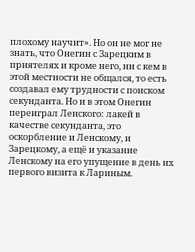плохому научит». Но он не мог не знать, что Онегин с Зарецким в приятелях и кроме него, ни с кем в этой местности не общался, то есть создавал ему трудности с поиском секунданта. Но и в этом Онегин переиграл Ленского: лакей в качестве секунданта, это оскорбление и Ленскому, и Зарецкому, а ещё и указание Ленскому на его упущение в день их первого визита к Лариным.